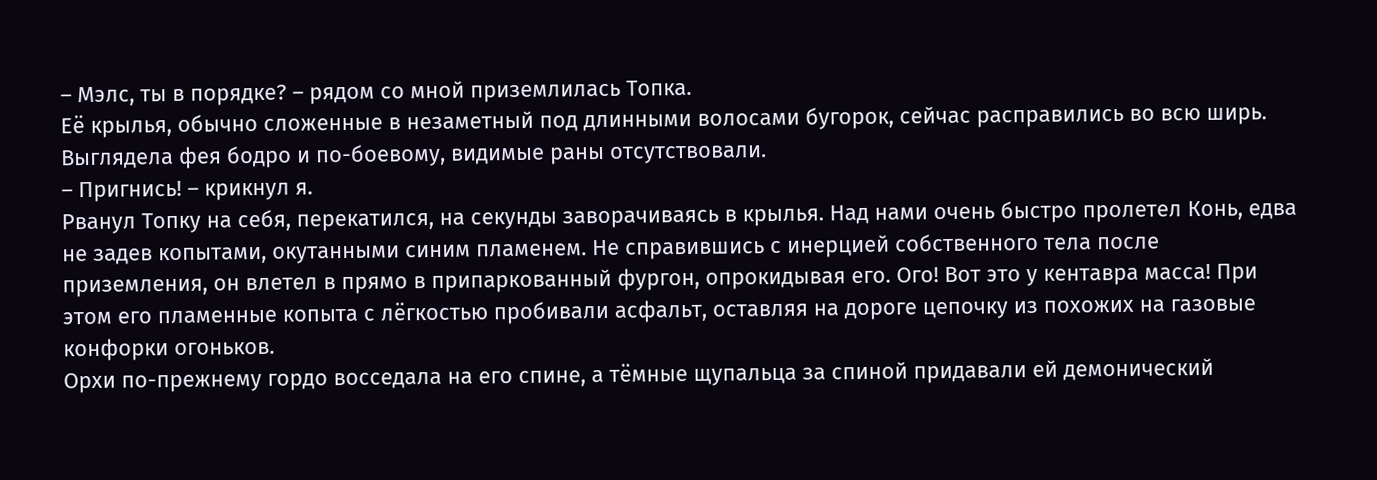– Мэлс, ты в порядке? – рядом со мной приземлилась Топка.
Её крылья, обычно сложенные в незаметный под длинными волосами бугорок, сейчас расправились во всю ширь. Выглядела фея бодро и по-боевому, видимые раны отсутствовали.
– Пригнись! – крикнул я.
Рванул Топку на себя, перекатился, на секунды заворачиваясь в крылья. Над нами очень быстро пролетел Конь, едва не задев копытами, окутанными синим пламенем. Не справившись с инерцией собственного тела после приземления, он влетел в прямо в припаркованный фургон, опрокидывая его. Ого! Вот это у кентавра масса! При этом его пламенные копыта с лёгкостью пробивали асфальт, оставляя на дороге цепочку из похожих на газовые конфорки огоньков.
Орхи по-прежнему гордо восседала на его спине, а тёмные щупальца за спиной придавали ей демонический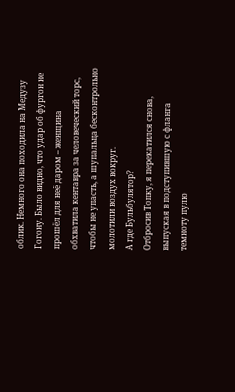облик. Немного она походила на Медузу Гогону. Было видно, что удар об фургон не прошёл для неё даром – женщина обхватила кентавра за человеческий торс, чтобы не упасть, а шупальца бесконтрольно молотили воздух вокруг.
А где Бульбулятор?
Отбросив Топку, я перекатился снова, выпуская в подступившую с фланга темноту пулю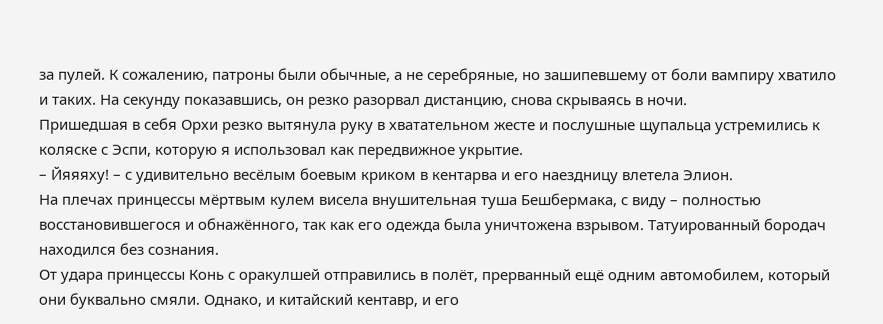за пулей. К сожалению, патроны были обычные, а не серебряные, но зашипевшему от боли вампиру хватило и таких. На секунду показавшись, он резко разорвал дистанцию, снова скрываясь в ночи.
Пришедшая в себя Орхи резко вытянула руку в хватательном жесте и послушные щупальца устремились к коляске с Эспи, которую я использовал как передвижное укрытие.
– Йяяяху! – с удивительно весёлым боевым криком в кентарва и его наездницу влетела Элион.
На плечах принцессы мёртвым кулем висела внушительная туша Бешбермака, с виду – полностью восстановившегося и обнажённого, так как его одежда была уничтожена взрывом. Татуированный бородач находился без сознания.
От удара принцессы Конь с оракулшей отправились в полёт, прерванный ещё одним автомобилем, который они буквально смяли. Однако, и китайский кентавр, и его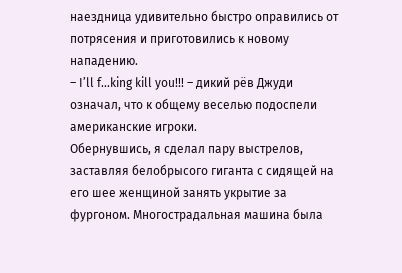наездница удивительно быстро оправились от потрясения и приготовились к новому нападению.
– I’ll f…king kill you!!! – дикий рёв Джуди означал, что к общему веселью подоспели американские игроки.
Обернувшись, я сделал пару выстрелов, заставляя белобрысого гиганта с сидящей на его шее женщиной занять укрытие за фургоном. Многострадальная машина была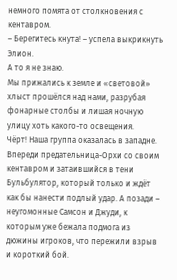немного помята от столкновения с кентавром.
– Берегитесь кнута! – успела выкрикнуть Элион.
А то я не знаю.
Мы прижались к земле и «световой» хлыст прошёлся над нами, разрубая фонарные столбы и лишая ночную улицу хоть какого-то освещения.
Чёрт! Наша группа оказалась в западне. Впереди предательница-Орхи со своим кентавром и затаившийся в тени Бульбулятор, который только и ждёт как бы нанести подлый удар. А позади – неугомонные Самсон и Джуди, к которым уже бежала подмога из дюжины игроков, что пережили взрыв и короткий бой.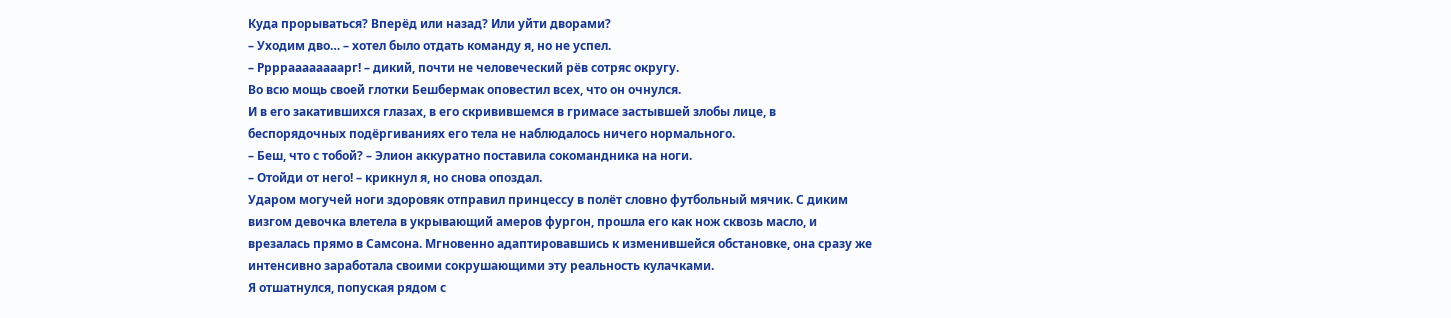Куда прорываться? Вперёд или назад? Или уйти дворами?
– Уходим дво… – хотел было отдать команду я, но не успел.
– Рррраааааааарг! – дикий, почти не человеческий рёв сотряс округу.
Во всю мощь своей глотки Бешбермак оповестил всех, что он очнулся.
И в его закатившихся глазах, в его скривившемся в гримасе застывшей злобы лице, в беспорядочных подёргиваниях его тела не наблюдалось ничего нормального.
– Беш, что с тобой? – Элион аккуратно поставила сокомандника на ноги.
– Отойди от него! – крикнул я, но снова опоздал.
Ударом могучей ноги здоровяк отправил принцессу в полёт словно футбольный мячик. С диким визгом девочка влетела в укрывающий амеров фургон, прошла его как нож сквозь масло, и врезалась прямо в Самсона. Мгновенно адаптировавшись к изменившейся обстановке, она сразу же интенсивно заработала своими сокрушающими эту реальность кулачками.
Я отшатнулся, попуская рядом с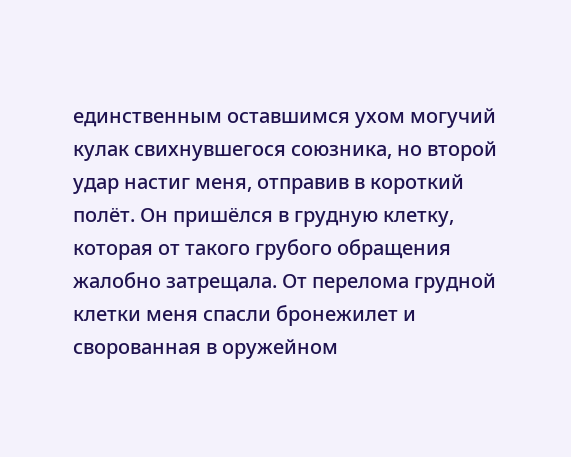единственным оставшимся ухом могучий кулак свихнувшегося союзника, но второй удар настиг меня, отправив в короткий полёт. Он пришёлся в грудную клетку, которая от такого грубого обращения жалобно затрещала. От перелома грудной клетки меня спасли бронежилет и сворованная в оружейном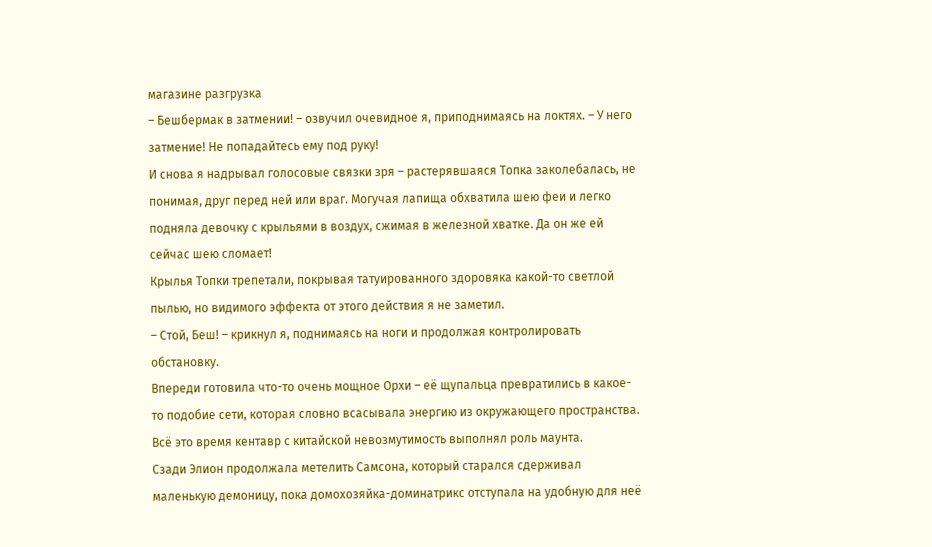магазине разгрузка
– Бешбермак в затмении! – озвучил очевидное я, приподнимаясь на локтях. – У него затмение! Не попадайтесь ему под руку!
И снова я надрывал голосовые связки зря – растерявшаяся Топка заколебалась, не понимая, друг перед ней или враг. Могучая лапища обхватила шею феи и легко подняла девочку с крыльями в воздух, сжимая в железной хватке. Да он же ей сейчас шею сломает!
Крылья Топки трепетали, покрывая татуированного здоровяка какой-то светлой пылью, но видимого эффекта от этого действия я не заметил.
– Стой, Беш! – крикнул я, поднимаясь на ноги и продолжая контролировать обстановку.
Впереди готовила что-то очень мощное Орхи – её щупальца превратились в какое-то подобие сети, которая словно всасывала энергию из окружающего пространства. Всё это время кентавр с китайской невозмутимость выполнял роль маунта.
Сзади Элион продолжала метелить Самсона, который старался сдерживал маленькую демоницу, пока домохозяйка-доминатрикс отступала на удобную для неё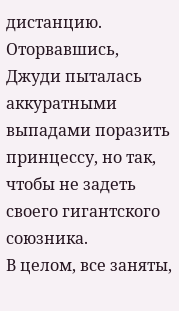дистанцию. Оторвавшись, Джуди пыталась аккуратными выпадами поразить принцессу, но так, чтобы не задеть своего гигантского союзника.
В целом, все заняты,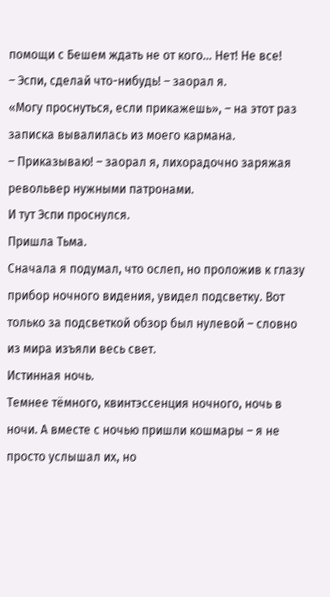помощи с Бешем ждать не от кого… Нет! Не все!
– Эспи, сделай что-нибудь! – заорал я.
«Могу проснуться, если прикажешь», – на этот раз записка вывалилась из моего кармана.
– Приказываю! – заорал я, лихорадочно заряжая револьвер нужными патронами.
И тут Эспи проснулся.
Пришла Тьма.
Сначала я подумал, что ослеп, но проложив к глазу прибор ночного видения, увидел подсветку. Вот только за подсветкой обзор был нулевой – словно из мира изъяли весь свет.
Истинная ночь.
Темнее тёмного, квинтэссенция ночного, ночь в ночи. А вместе с ночью пришли кошмары – я не просто услышал их, но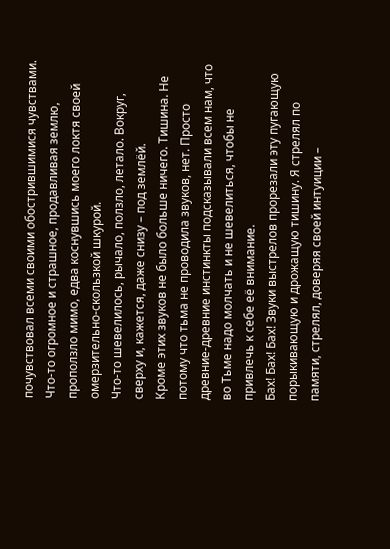почувствовал всеми своими обострившимися чувствами. Что-то огромное и страшное, продавливая землю, проползло мимо, едва коснувшись моего локтя своей омерзительно-скользкой шкурой.
Что-то шевелилось, рычало, ползло, летало. Вокруг, сверху и, кажется, даже снизу – под землёй.
Кроме этих звуков не было больше ничего. Тишина. Не потому что тьма не проводила звуков, нет. Просто древние-древние инстинкты подсказывали всем нам, что во Тьме надо молчать и не шевелиться, чтобы не привлечь к себе её внимание.
Бах! Бах! Бах! Звуки выстрелов прорезали эту пугающую порыкивающую и дрожащую тишину. Я стрелял по памяти, стрелял, доверяя своей интуиции –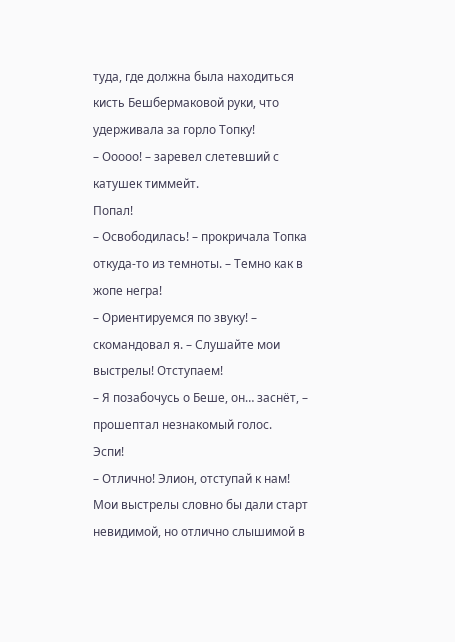туда, где должна была находиться кисть Бешбермаковой руки, что удерживала за горло Топку!
– Ооооо! – заревел слетевший с катушек тиммейт.
Попал!
– Освободилась! – прокричала Топка откуда-то из темноты. – Темно как в жопе негра!
– Ориентируемся по звуку! – скомандовал я. – Слушайте мои выстрелы! Отступаем!
– Я позабочусь о Беше, он… заснёт, – прошептал незнакомый голос.
Эспи!
– Отлично! Элион, отступай к нам!
Мои выстрелы словно бы дали старт невидимой, но отлично слышимой в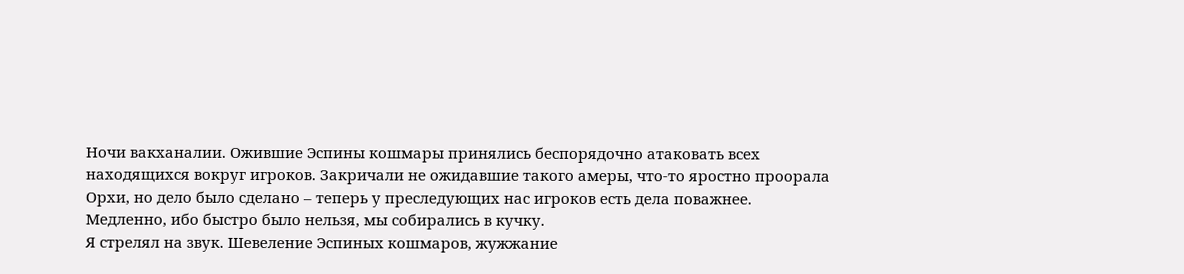Ночи вакханалии. Ожившие Эспины кошмары принялись беспорядочно атаковать всех находящихся вокруг игроков. Закричали не ожидавшие такого амеры, что-то яростно проорала Орхи, но дело было сделано – теперь у преследующих нас игроков есть дела поважнее.
Медленно, ибо быстро было нельзя, мы собирались в кучку.
Я стрелял на звук. Шевеление Эспиных кошмаров, жужжание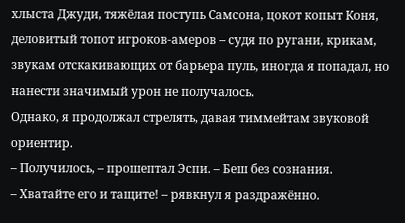хлыста Джуди, тяжёлая поступь Самсона, цокот копыт Коня, деловитый топот игроков-амеров – судя по ругани, крикам, звукам отскакивающих от барьера пуль, иногда я попадал, но нанести значимый урон не получалось.
Однако, я продолжал стрелять, давая тиммейтам звуковой ориентир.
– Получилось, – прошептал Эспи. – Беш без сознания.
– Хватайте его и тащите! – рявкнул я раздражённо.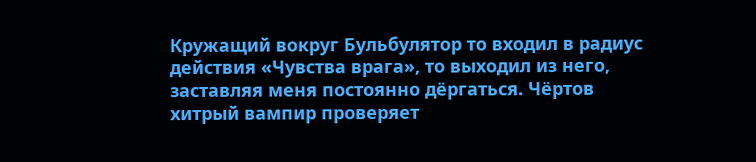Кружащий вокруг Бульбулятор то входил в радиус действия «Чувства врага», то выходил из него, заставляя меня постоянно дёргаться. Чёртов хитрый вампир проверяет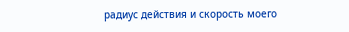радиус действия и скорость моего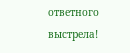ответного выстрела!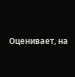Оценивает, на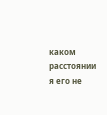каком расстоянии я его не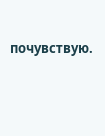почувствую.